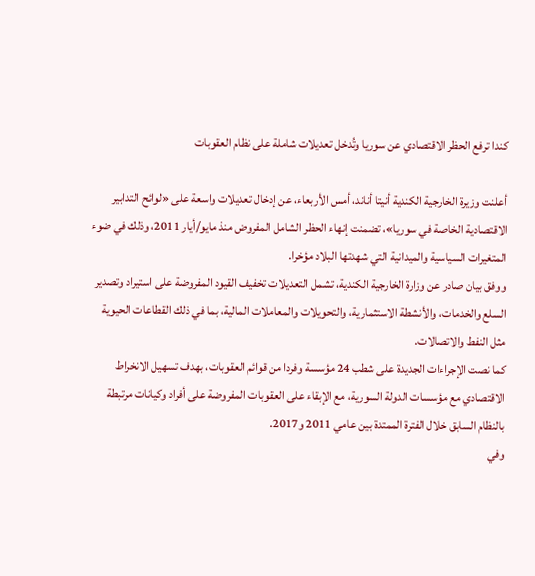كندا ترفع الحظر الاقتصادي عن سوريا وتُدخل تعديلات شاملة على نظام العقوبات

أعلنت وزيرة الخارجية الكندية أنيتا أناند، أمس الأربعاء، عن إدخال تعديلات واسعة على «لوائح التدابير الاقتصادية الخاصة في سوريا»، تضمنت إنهاء الحظر الشامل المفروض منذ مايو/أيار 2011، وذلك في ضوء المتغيرات السياسية والميدانية التي شهدتها البلاد مؤخرا.
ووفق بيان صادر عن وزارة الخارجية الكندية، تشمل التعديلات تخفيف القيود المفروضة على استيراد وتصدير السلع والخدمات، والأنشطة الاستثمارية، والتحويلات والمعاملات المالية، بما في ذلك القطاعات الحيوية مثل النفط والاتصالات.
كما نصت الإجراءات الجديدة على شطب 24 مؤسسة وفردا من قوائم العقوبات، بهدف تسهيل الانخراط الاقتصادي مع مؤسسات الدولة السورية، مع الإبقاء على العقوبات المفروضة على أفراد وكيانات مرتبطة بالنظام السابق خلال الفترة الممتدة بين عامي 2011 و2017.
وفي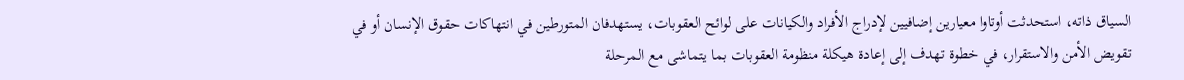السياق ذاته، استحدثت أوتاوا معيارين إضافيين لإدراج الأفراد والكيانات على لوائح العقوبات، يستهدفان المتورطين في انتهاكات حقوق الإنسان أو في تقويض الأمن والاستقرار، في خطوة تهدف إلى إعادة هيكلة منظومة العقوبات بما يتماشى مع المرحلة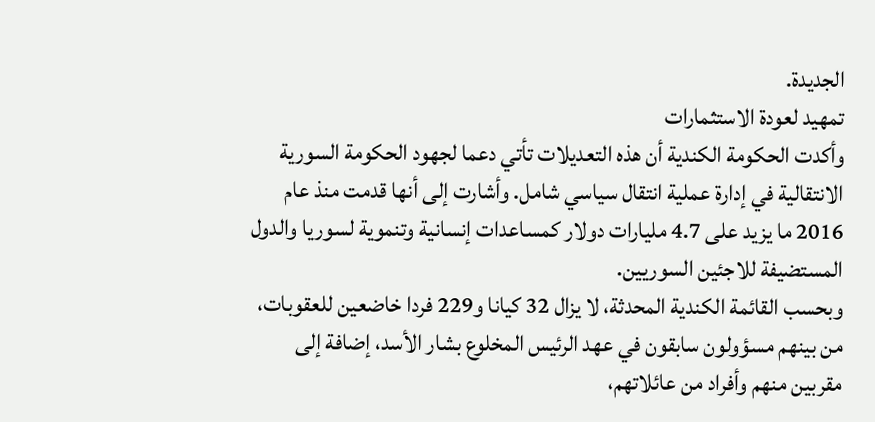الجديدة.
تمهيد لعودة الاستثمارات
وأكدت الحكومة الكندية أن هذه التعديلات تأتي دعما لجهود الحكومة السورية الانتقالية في إدارة عملية انتقال سياسي شامل. وأشارت إلى أنها قدمت منذ عام 2016 ما يزيد على 4.7 مليارات دولار كمساعدات إنسانية وتنموية لسوريا والدول المستضيفة للاجئين السوريين.
وبحسب القائمة الكندية المحدثة، لا يزال 32 كيانا و229 فردا خاضعين للعقوبات، من بينهم مسؤولون سابقون في عهد الرئيس المخلوع بشار الأسد، إضافة إلى مقربين منهم وأفراد من عائلاتهم،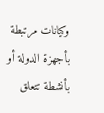وكيانات مرتبطة بأجهزة الدولة أو بأنشطة تتعلق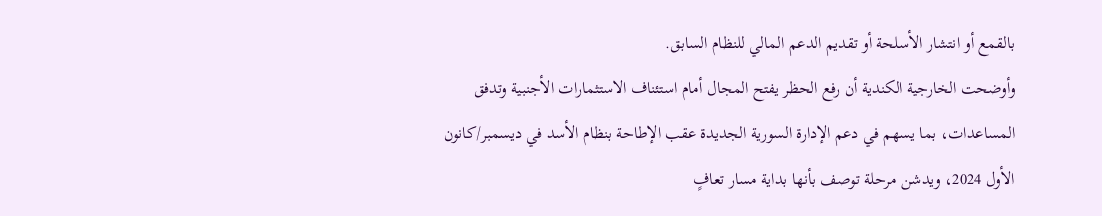بالقمع أو انتشار الأسلحة أو تقديم الدعم المالي للنظام السابق.
وأوضحت الخارجية الكندية أن رفع الحظر يفتح المجال أمام استئناف الاستثمارات الأجنبية وتدفق المساعدات، بما يسهم في دعم الإدارة السورية الجديدة عقب الإطاحة بنظام الأسد في ديسمبر/كانون الأول 2024، ويدشن مرحلة توصف بأنها بداية مسار تعافٍ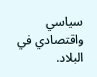سياسي واقتصادي في البلاد.